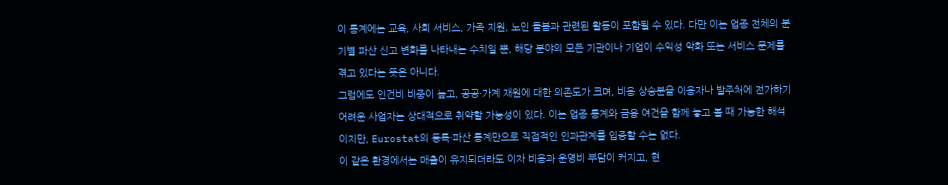이 통계에는 교육, 사회 서비스, 가족 지원, 노인 돌봄과 관련된 활동이 포함될 수 있다. 다만 이는 업종 전체의 분기별 파산 신고 변화를 나타내는 수치일 뿐, 해당 분야의 모든 기관이나 기업이 수익성 악화 또는 서비스 문제를 겪고 있다는 뜻은 아니다.
그럼에도 인건비 비중이 높고, 공공·가계 재원에 대한 의존도가 크며, 비용 상승분을 이용자나 발주처에 전가하기 어려운 사업자는 상대적으로 취약할 가능성이 있다. 이는 업종 통계와 금융 여건을 함께 놓고 볼 때 가능한 해석이지만, Eurostat의 등록·파산 통계만으로 직접적인 인과관계를 입증할 수는 없다.
이 같은 환경에서는 매출이 유지되더라도 이자 비용과 운영비 부담이 커지고, 현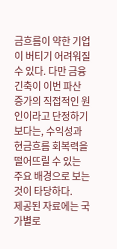금흐름이 약한 기업이 버티기 어려워질 수 있다. 다만 금융 긴축이 이번 파산 증가의 직접적인 원인이라고 단정하기보다는, 수익성과 현금흐름 회복력을 떨어뜨릴 수 있는 주요 배경으로 보는 것이 타당하다.
제공된 자료에는 국가별로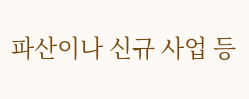파산이나 신규 사업 등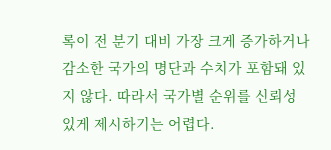록이 전 분기 대비 가장 크게 증가하거나 감소한 국가의 명단과 수치가 포함돼 있지 않다. 따라서 국가별 순위를 신뢰성 있게 제시하기는 어렵다.